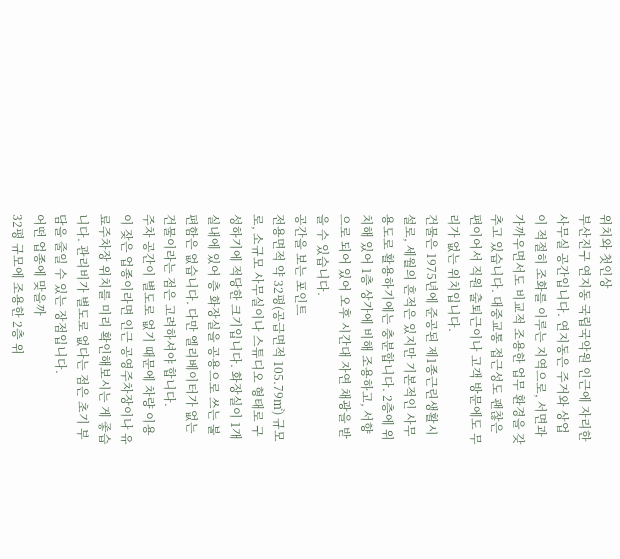위치와 첫인상
부산진구 연지동 국립국악원 인근에 자리한 사무실 공간입니다. 연지동은 주거와 상업이 적절히 조화를 이루는 지역으로, 서면과 가까우면서도 비교적 조용한 업무 환경을 갖추고 있습니다. 대중교통 접근성도 괜찮은 편이어서 직원 출퇴근이나 고객 방문에도 무리가 없는 위치입니다.
건물은 1975년에 준공된 제1종근린생활시설로, 세월의 흔적은 있지만 기본적인 사무 용도로 활용하기에는 충분합니다. 2층에 위치해 있어 1층 상가에 비해 조용하고, 서향으로 되어 있어 오후 시간대 자연 채광을 받을 수 있습니다.
공간을 보는 포인트
전용면적 약 32평(공급면적 105.79㎡) 규모로, 소규모 사무실이나 스튜디오 형태로 구성하기에 적당한 크기입니다. 화장실이 1개 실내에 있어 층 화장실을 공용으로 쓰는 불편함은 없습니다. 다만 엘리베이터가 없는 건물이라는 점은 고려하셔야 합니다.
주차 공간이 별도로 없기 때문에 차량 이용이 잦은 업종이라면 인근 공영주차장이나 유료주차장 위치를 미리 확인해보시는 게 좋습니다. 관리비가 별도로 없다는 점은 초기 부담을 줄일 수 있는 장점입니다.
어떤 업종에 맞을까
32평 규모에 조용한 2층 위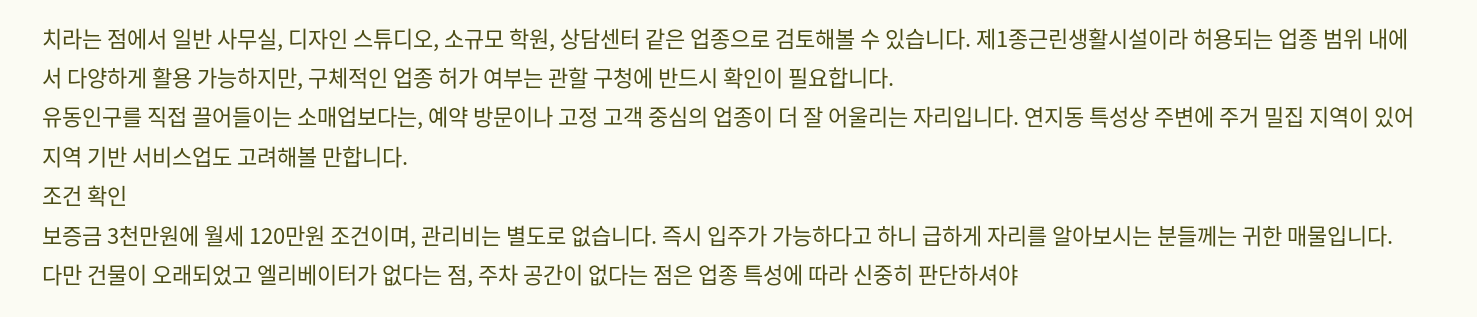치라는 점에서 일반 사무실, 디자인 스튜디오, 소규모 학원, 상담센터 같은 업종으로 검토해볼 수 있습니다. 제1종근린생활시설이라 허용되는 업종 범위 내에서 다양하게 활용 가능하지만, 구체적인 업종 허가 여부는 관할 구청에 반드시 확인이 필요합니다.
유동인구를 직접 끌어들이는 소매업보다는, 예약 방문이나 고정 고객 중심의 업종이 더 잘 어울리는 자리입니다. 연지동 특성상 주변에 주거 밀집 지역이 있어 지역 기반 서비스업도 고려해볼 만합니다.
조건 확인
보증금 3천만원에 월세 120만원 조건이며, 관리비는 별도로 없습니다. 즉시 입주가 가능하다고 하니 급하게 자리를 알아보시는 분들께는 귀한 매물입니다. 다만 건물이 오래되었고 엘리베이터가 없다는 점, 주차 공간이 없다는 점은 업종 특성에 따라 신중히 판단하셔야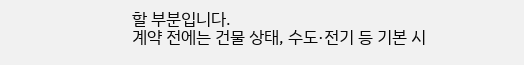할 부분입니다.
계약 전에는 건물 상태, 수도·전기 등 기본 시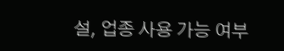설, 업종 사용 가능 여부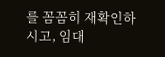를 꼼꼼히 재확인하시고, 임대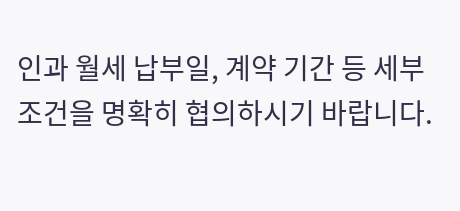인과 월세 납부일, 계약 기간 등 세부 조건을 명확히 협의하시기 바랍니다.